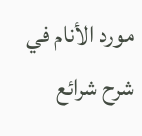مورد الأنام في شرح شرائع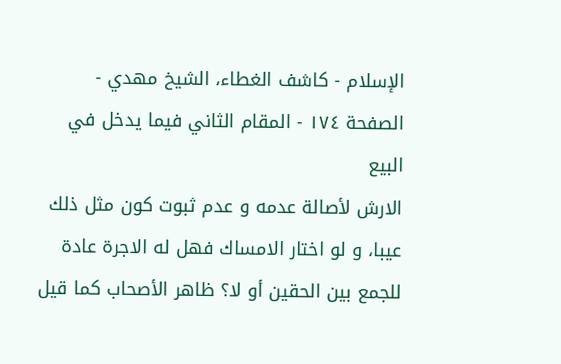الإسلام - كاشف الغطاء، الشيخ مهدي - الصفحة ١٧٤ - المقام الثاني فيما يدخل في البيع
الارش لأصالة عدمه و عدم ثبوت كون مثل ذلك عيبا، و لو اختار الامساك فهل له الاجرة عادة للجمع بين الحقين أو لا؟ ظاهر الأصحاب كما قيل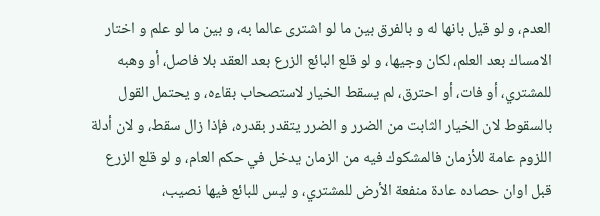العدم، و لو قيل بانها له و بالفرق بين ما لو اشترى عالما به، و بين ما لو علم و اختار الامساك بعد العلم، لكان وجيها، و لو قلع البائع الزرع بعد العقد بلا فاصل، أو وهبه للمشتري، أو فات، أو احترق، لم يسقط الخيار لاستصحاب بقاءه، و يحتمل القول بالسقوط لان الخيار الثابت من الضرر و الضرر يتقدر بقدره، فإذا زال سقط، و لان أدلة اللزوم عامة للأزمان فالمشكوك فيه من الزمان يدخل في حكم العام، و لو قلع الزرع قبل اوان حصاده عادة منفعة الأرض للمشتري، و ليس للبائع فيها نصيب،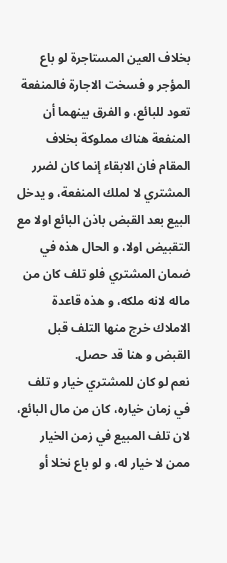بخلاف العين المستاجرة لو باع المؤجر و فسخت الاجارة فالمنفعة تعود للبائع، و الفرق بينهما أن المنفعة هناك مملوكة بخلاف المقام فان الابقاء إنما كان لضرر المشتري لا لملك المنفعة، و يدخل البيع بعد القبض باذن البائع اولا مع التقبيض اولا، و الحال هذه في ضمان المشتري فلو تلف كان من ماله لانه ملكه، و هذه قاعدة الاملاك خرج منها التلف قبل القبض و هنا قد حصل.
نعم لو كان للمشتري خيار و تلف في زمان خياره، كان من مال البائع، لان تلف المبيع في زمن الخيار ممن لا خيار له، و لو باع نخلا أو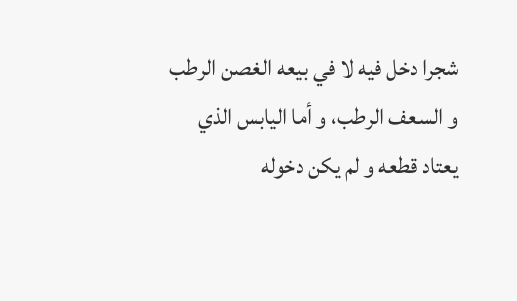شجرا دخل فيه لا في بيعه الغصن الرطب و السعف الرطب، و أما اليابس الذي يعتاد قطعه و لم يكن دخوله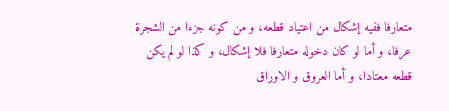متعارفا ففيه إشكال من اعتياد قطعه، و من كونه جزءا من الشجرة عرفا، و أما لو كان دخوله متعارفا فلا إشكال، و كذا لو لم يكن قطعه معتادا، و أما العروق و الاوراق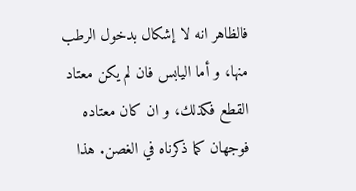فالظاهر انه لا إشكال بدخول الرطب منها، و أما اليابس فان لم يكن معتاد القطع فكذلك، و ان كان معتاده فوجهان كما ذكرناه في الغصن. هذا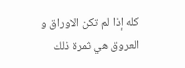كله إذا لم تكن الاوراق و العروق هي ثمرة ذلك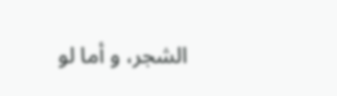الشجر، و أما لو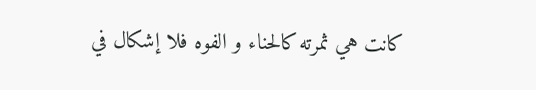كانت هي ثمرته كالحناء و الفوه فلا إشكال في